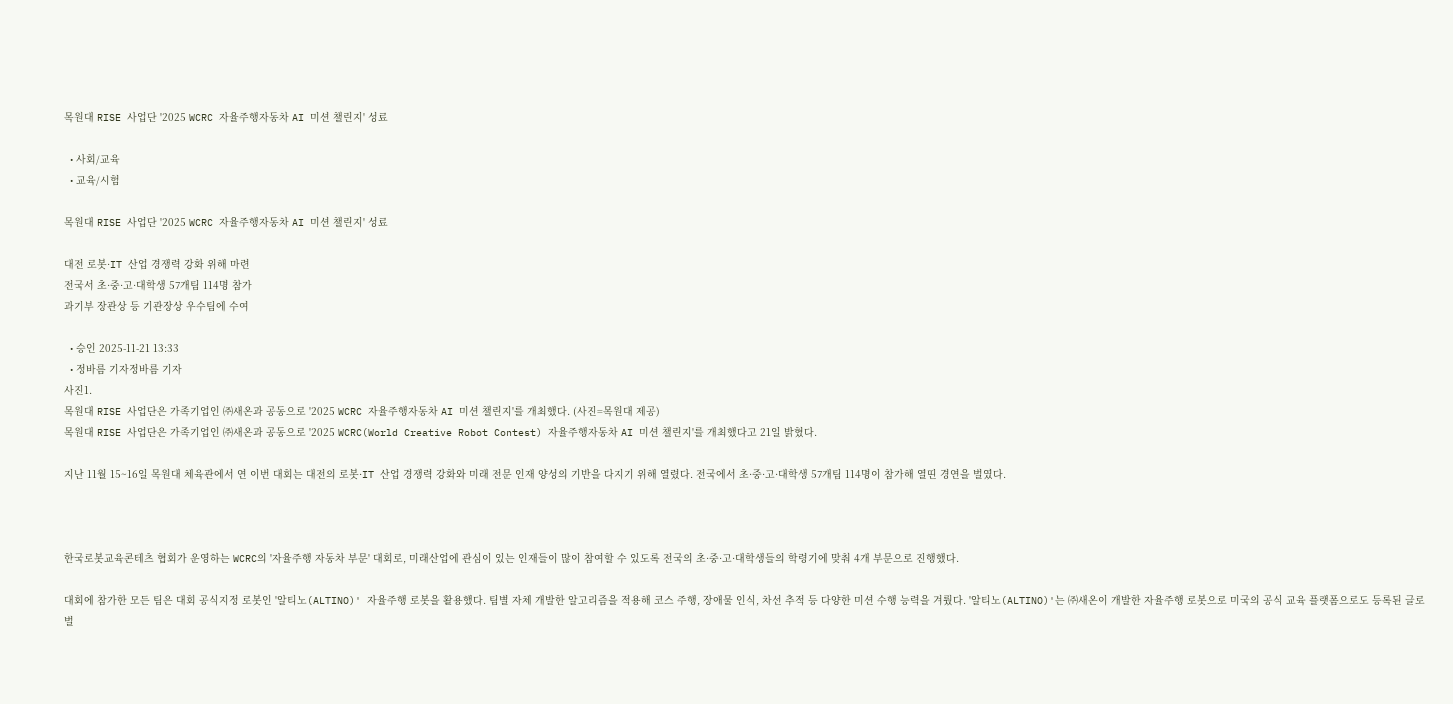목원대 RISE 사업단 '2025 WCRC 자율주행자동차 AI 미션 챌린지' 성료

  • 사회/교육
  • 교육/시험

목원대 RISE 사업단 '2025 WCRC 자율주행자동차 AI 미션 챌린지' 성료

대전 로봇·IT 산업 경쟁력 강화 위해 마련
전국서 초·중·고·대학생 57개팀 114명 참가
과기부 장관상 등 기관장상 우수팀에 수여

  • 승인 2025-11-21 13:33
  • 정바름 기자정바름 기자
사진1.
목원대 RISE 사업단은 가족기업인 ㈜새온과 공동으로 '2025 WCRC 자율주행자동차 AI 미션 챌린지'를 개최했다. (사진=목원대 제공)
목원대 RISE 사업단은 가족기업인 ㈜새온과 공동으로 '2025 WCRC(World Creative Robot Contest) 자율주행자동차 AI 미션 챌린지'를 개최했다고 21일 밝혔다.

지난 11월 15~16일 목원대 체육관에서 연 이번 대회는 대전의 로봇·IT 산업 경쟁력 강화와 미래 전문 인재 양성의 기반을 다지기 위해 열렸다. 전국에서 초·중·고·대학생 57개팀 114명이 참가해 열띤 경연을 벌였다.



한국로봇교육콘테츠 협회가 운영하는 WCRC의 '자율주행 자동차 부문' 대회로, 미래산업에 관심이 있는 인재들이 많이 참여할 수 있도록 전국의 초·중·고·대학생들의 학령기에 맞춰 4개 부문으로 진행했다.

대회에 참가한 모든 팀은 대회 공식지정 로봇인 '알티노(ALTINO)' 자율주행 로봇을 활용했다. 팀별 자체 개발한 알고리즘을 적용해 코스 주행, 장애물 인식, 차선 추적 등 다양한 미션 수행 능력을 겨뤘다. '알티노(ALTINO)'는 ㈜새온이 개발한 자율주행 로봇으로 미국의 공식 교육 플랫폼으로도 등록된 글로벌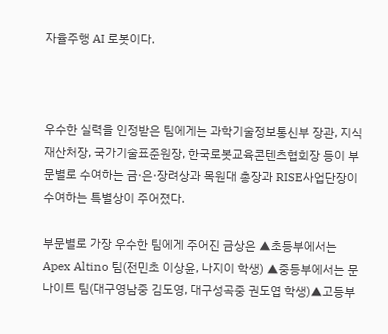자율주행 AI 로봇이다.



우수한 실력을 인정받은 팀에게는 과학기술정보통신부 장관, 지식재산처장, 국가기술표준원장, 한국로봇교육콘텐츠협회장 등이 부문별로 수여하는 금·은·장려상과 목원대 총장과 RISE사업단장이 수여하는 특별상이 주어졌다.

부문별로 가장 우수한 팀에게 주어진 금상은 ▲초등부에서는 Apex Altino 팀(전민초 이상윤, 나지이 학생) ▲중등부에서는 문나이트 팀(대구영남중 김도영, 대구성곡중 권도엽 학생)▲고등부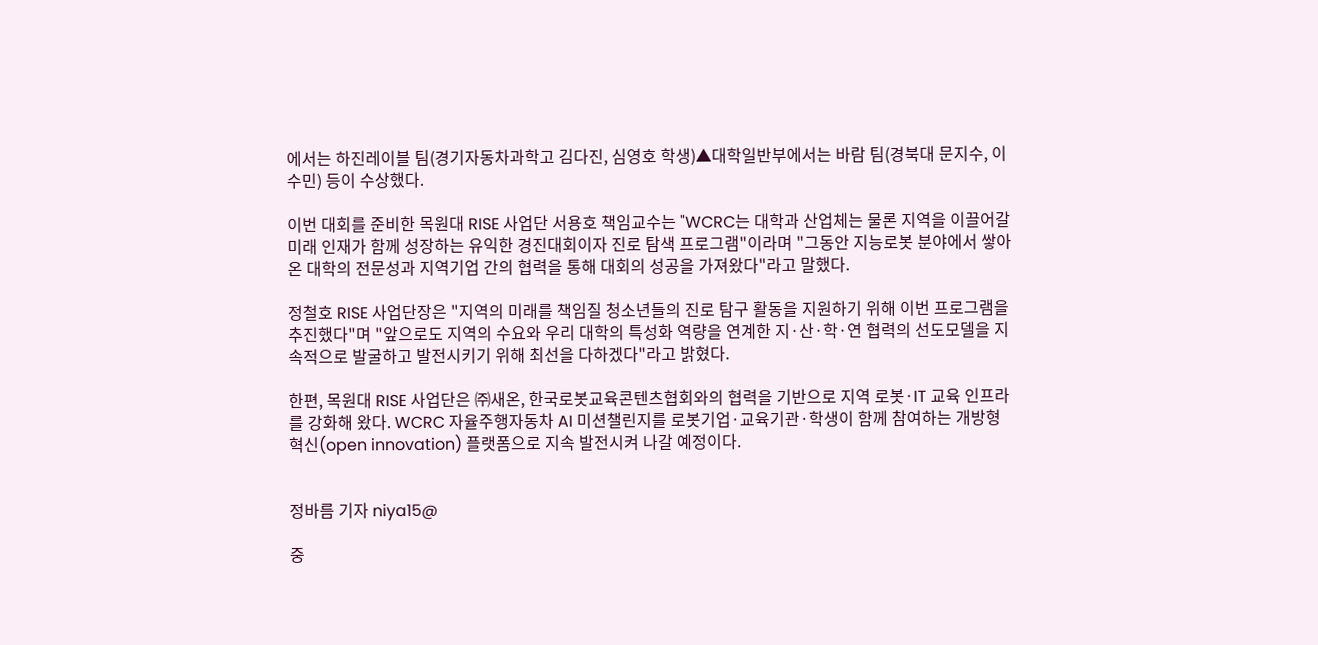에서는 하진레이블 팀(경기자동차과학고 김다진, 심영호 학생)▲대학일반부에서는 바람 팀(경북대 문지수, 이수민) 등이 수상했다.

이번 대회를 준비한 목원대 RISE 사업단 서용호 책임교수는 "WCRC는 대학과 산업체는 물론 지역을 이끌어갈 미래 인재가 함께 성장하는 유익한 경진대회이자 진로 탐색 프로그램"이라며 "그동안 지능로봇 분야에서 쌓아 온 대학의 전문성과 지역기업 간의 협력을 통해 대회의 성공을 가져왔다"라고 말했다.

정철호 RISE 사업단장은 "지역의 미래를 책임질 청소년들의 진로 탐구 활동을 지원하기 위해 이번 프로그램을 추진했다"며 "앞으로도 지역의 수요와 우리 대학의 특성화 역량을 연계한 지·산·학·연 협력의 선도모델을 지속적으로 발굴하고 발전시키기 위해 최선을 다하겠다"라고 밝혔다.

한편, 목원대 RISE 사업단은 ㈜새온, 한국로봇교육콘텐츠협회와의 협력을 기반으로 지역 로봇·IT 교육 인프라를 강화해 왔다. WCRC 자율주행자동차 AI 미션챌린지를 로봇기업·교육기관·학생이 함께 참여하는 개방형 혁신(open innovation) 플랫폼으로 지속 발전시켜 나갈 예정이다.


정바름 기자 niya15@

중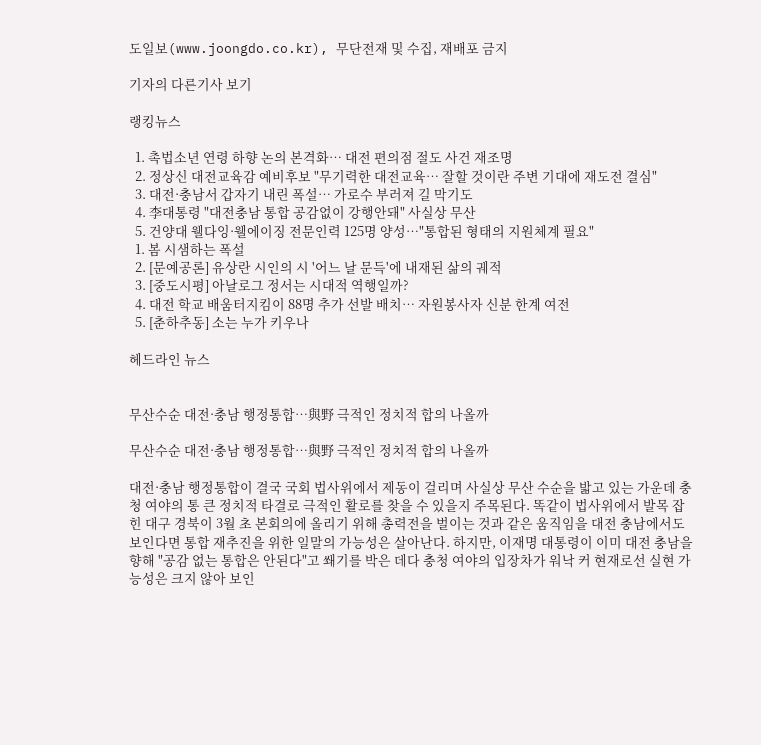도일보(www.joongdo.co.kr), 무단전재 및 수집, 재배포 금지

기자의 다른기사 보기

랭킹뉴스

  1. 촉법소년 연령 하향 논의 본격화… 대전 편의점 절도 사건 재조명
  2. 정상신 대전교육감 예비후보 "무기력한 대전교육… 잘할 것이란 주변 기대에 재도전 결심"
  3. 대전·충남서 갑자기 내린 폭설… 가로수 부러져 길 막기도
  4. 李대통령 "대전충남 통합 공감없이 강행안돼" 사실상 무산
  5. 건양대 웰다잉·웰에이징 전문인력 125명 양성…"통합된 형태의 지원체계 필요"
  1. 봄 시샘하는 폭설
  2. [문예공론] 유상란 시인의 시 '어느 날 문득'에 내재된 삶의 궤적
  3. [중도시평] 아날로그 정서는 시대적 역행일까?
  4. 대전 학교 배움터지킴이 88명 추가 선발 배치… 자원봉사자 신분 한계 여전
  5. [춘하추동] 소는 누가 키우나

헤드라인 뉴스


무산수순 대전·충남 행정통합…與野 극적인 정치적 합의 나올까

무산수순 대전·충남 행정통합…與野 극적인 정치적 합의 나올까

대전·충남 행정통합이 결국 국회 법사위에서 제동이 걸리며 사실상 무산 수순을 밟고 있는 가운데 충청 여야의 통 큰 정치적 타결로 극적인 활로를 찾을 수 있을지 주목된다. 똑같이 법사위에서 발목 잡힌 대구 경북이 3월 초 본회의에 올리기 위해 총력전을 벌이는 것과 같은 움직임을 대전 충남에서도 보인다면 통합 재추진을 위한 일말의 가능성은 살아난다. 하지만, 이재명 대통령이 이미 대전 충남을 향해 "공감 없는 통합은 안된다"고 쐐기를 박은 데다 충청 여야의 입장차가 워낙 커 현재로선 실현 가능성은 크지 않아 보인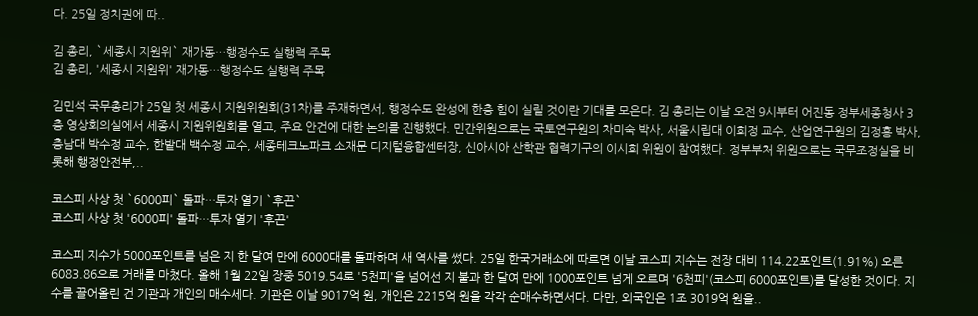다. 25일 정치권에 따..

김 총리, `세종시 지원위` 재가동…행정수도 실행력 주목
김 총리, '세종시 지원위' 재가동…행정수도 실행력 주목

김민석 국무총리가 25일 첫 세종시 지원위원회(31차)를 주재하면서, 행정수도 완성에 한층 힘이 실릴 것이란 기대를 모은다. 김 총리는 이날 오전 9시부터 어진동 정부세종청사 3층 영상회의실에서 세종시 지원위원회를 열고, 주요 안건에 대한 논의를 진행했다. 민간위원으로는 국토연구원의 차미숙 박사, 서울시립대 이희정 교수, 산업연구원의 김정흥 박사, 충남대 박수정 교수, 한밭대 백수정 교수, 세종테크노파크 소재문 디지털융합센터장, 신아시아 산학관 협력기구의 이시희 위원이 참여했다. 정부부처 위원으로는 국무조정실을 비롯해 행정안전부,..

코스피 사상 첫 `6000피` 돌파…투자 열기 `후끈`
코스피 사상 첫 '6000피' 돌파…투자 열기 '후끈'

코스피 지수가 5000포인트를 넘은 지 한 달여 만에 6000대를 돌파하며 새 역사를 썼다. 25일 한국거래소에 따르면 이날 코스피 지수는 전장 대비 114.22포인트(1.91%) 오른 6083.86으로 거래를 마쳤다. 올해 1월 22일 장중 5019.54로 '5천피'을 넘어선 지 불과 한 달여 만에 1000포인트 넘게 오르며 '6천피'(코스피 6000포인트)를 달성한 것이다. 지수를 끌어올린 건 기관과 개인의 매수세다. 기관은 이날 9017억 원, 개인은 2215억 원을 각각 순매수하면서다. 다만, 외국인은 1조 3019억 원을..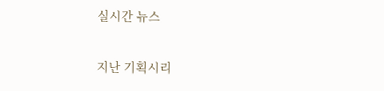실시간 뉴스

지난 기획시리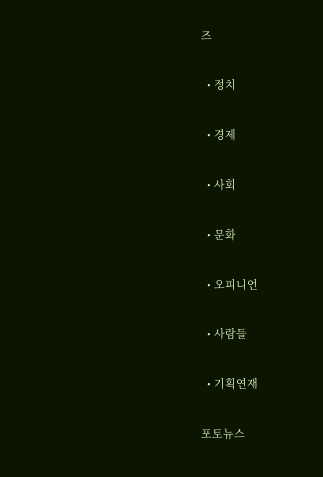즈

  • 정치

  • 경제

  • 사회

  • 문화

  • 오피니언

  • 사람들

  • 기획연재

포토뉴스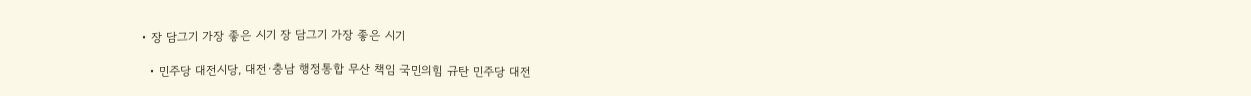• 장 담그기 가장 좋은 시기 장 담그기 가장 좋은 시기

  • 민주당 대전시당, 대전·충남 행정통합 무산 책임 국민의힘 규탄 민주당 대전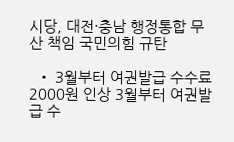시당, 대전·충남 행정통합 무산 책임 국민의힘 규탄

  • 3월부터 여권발급 수수료 2000원 인상 3월부터 여권발급 수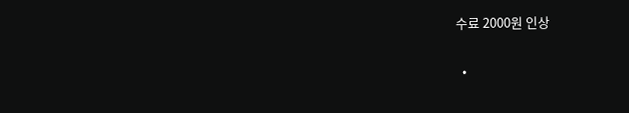수료 2000원 인상

  •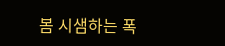봄 시샘하는 폭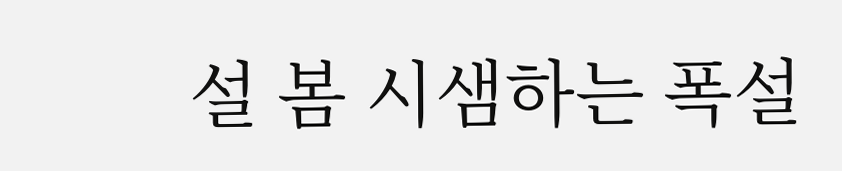설 봄 시샘하는 폭설